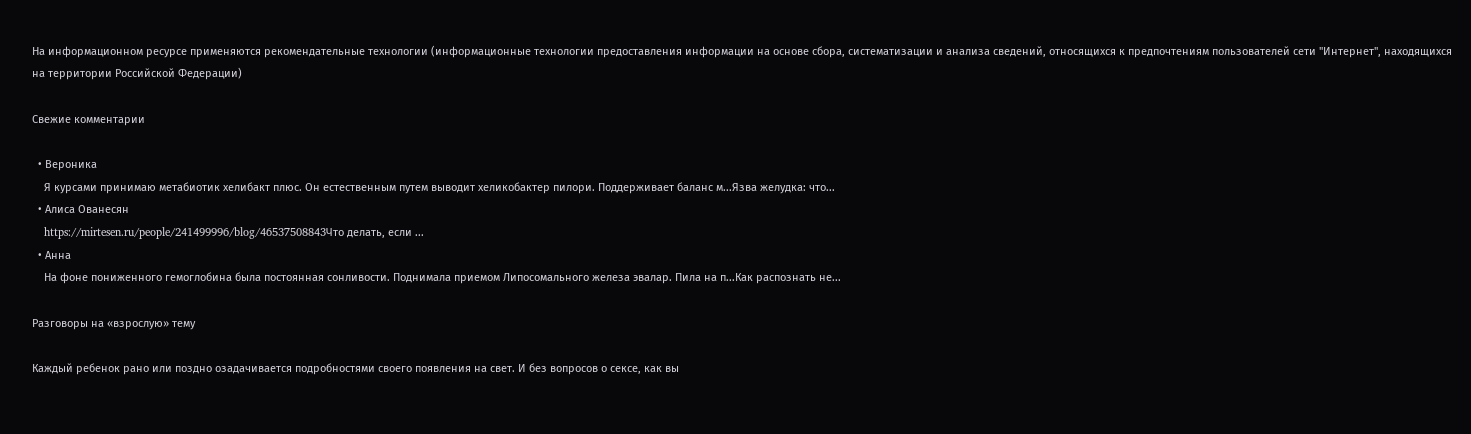На информационном ресурсе применяются рекомендательные технологии (информационные технологии предоставления информации на основе сбора, систематизации и анализа сведений, относящихся к предпочтениям пользователей сети "Интернет", находящихся на территории Российской Федерации)

Свежие комментарии

  • Вероника
    Я курсами принимаю метабиотик хелибакт плюс. Он естественным путем выводит хеликобактер пилори. Поддерживает баланс м...Язва желудка: что...
  • Алиса Ованесян
    https://mirtesen.ru/people/241499996/blog/46537508843Что делать, если ...
  • Анна
    На фоне пониженного гемоглобина была постоянная сонливости. Поднимала приемом Липосомального железа эвалар. Пила на п...Как распознать не...

Разговоры на «взрослую» тему

Каждый ребенок рано или поздно озадачивается подробностями своего появления на свет. И без вопросов о сексе, как вы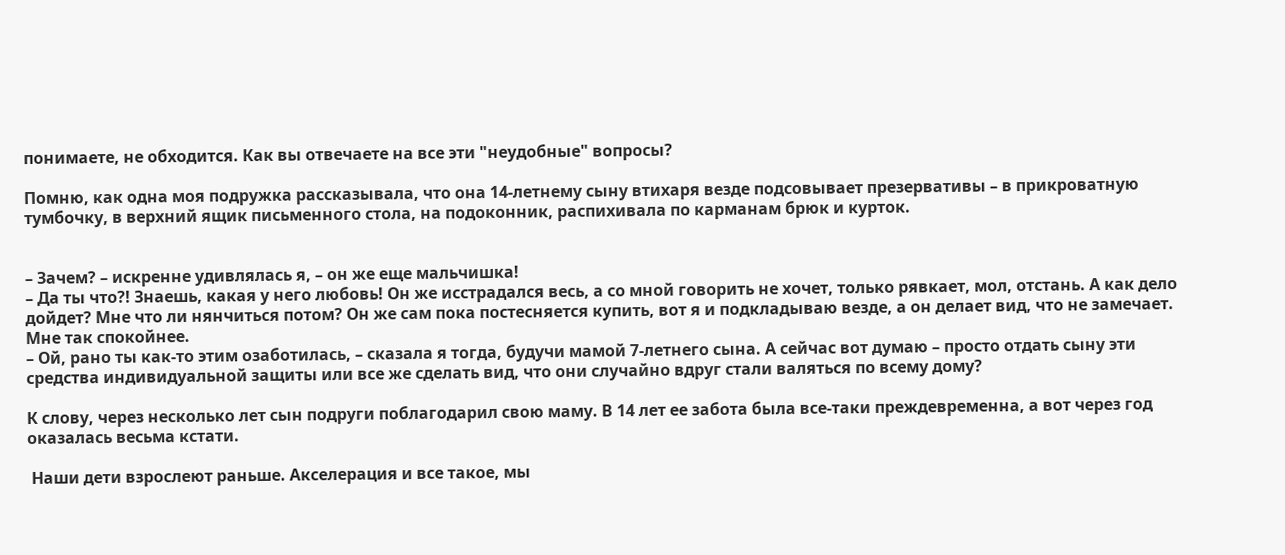понимаете, не обходится. Как вы отвечаете на все эти "неудобные" вопросы?

Помню, как одна моя подружка рассказывала, что она 14-летнему сыну втихаря везде подсовывает презервативы – в прикроватную тумбочку, в верхний ящик письменного стола, на подоконник, распихивала по карманам брюк и курток.


– Зачем? – искренне удивлялась я, – он же еще мальчишка!
– Да ты что?! Знаешь, какая у него любовь! Он же исстрадался весь, а со мной говорить не хочет, только рявкает, мол, отстань. А как дело дойдет? Мне что ли нянчиться потом? Он же сам пока постесняется купить, вот я и подкладываю везде, а он делает вид, что не замечает. Мне так спокойнее.
– Ой, рано ты как-то этим озаботилась, – сказала я тогда, будучи мамой 7-летнего сына. А сейчас вот думаю – просто отдать сыну эти средства индивидуальной защиты или все же сделать вид, что они случайно вдруг стали валяться по всему дому?

К слову, через несколько лет сын подруги поблагодарил свою маму. В 14 лет ее забота была все-таки преждевременна, а вот через год оказалась весьма кстати.

 Наши дети взрослеют раньше. Акселерация и все такое, мы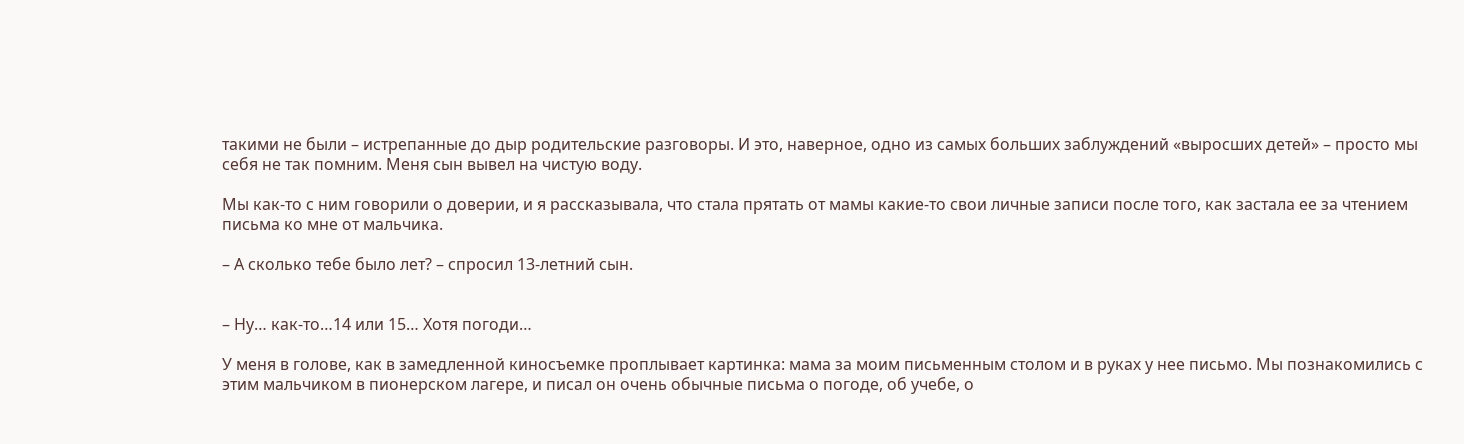такими не были – истрепанные до дыр родительские разговоры. И это, наверное, одно из самых больших заблуждений «выросших детей» – просто мы себя не так помним. Меня сын вывел на чистую воду.

Мы как-то с ним говорили о доверии, и я рассказывала, что стала прятать от мамы какие-то свои личные записи после того, как застала ее за чтением письма ко мне от мальчика.

– А сколько тебе было лет? – спросил 13-летний сын.


– Ну… как-то…14 или 15… Хотя погоди…

У меня в голове, как в замедленной киносъемке проплывает картинка: мама за моим письменным столом и в руках у нее письмо. Мы познакомились с этим мальчиком в пионерском лагере, и писал он очень обычные письма о погоде, об учебе, о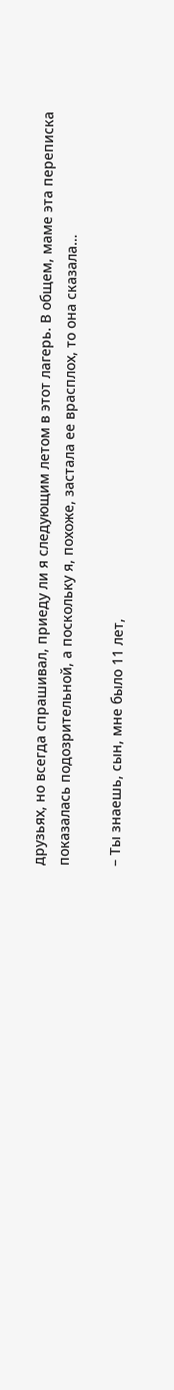друзьях, но всегда спрашивал, приеду ли я следующим летом в этот лагерь. В общем, маме эта переписка показалась подозрительной, а поскольку я, похоже, застала ее врасплох, то она сказала…

– Ты знаешь, сын, мне было 11 лет,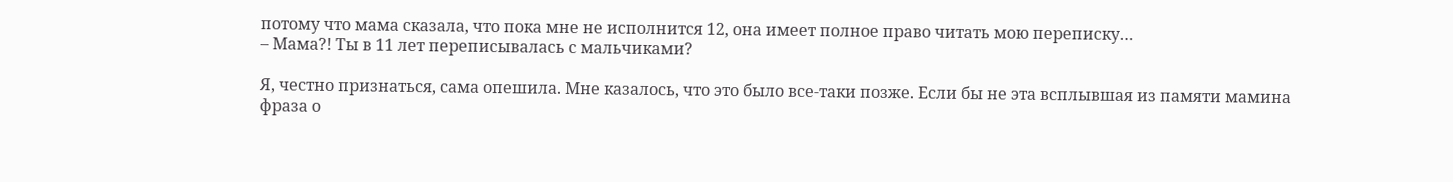потому что мама сказала, что пока мне не исполнится 12, она имеет полное право читать мою переписку…
– Мама?! Ты в 11 лет переписывалась с мальчиками?

Я, честно признаться, сама опешила. Мне казалось, что это было все-таки позже. Если бы не эта всплывшая из памяти мамина фраза о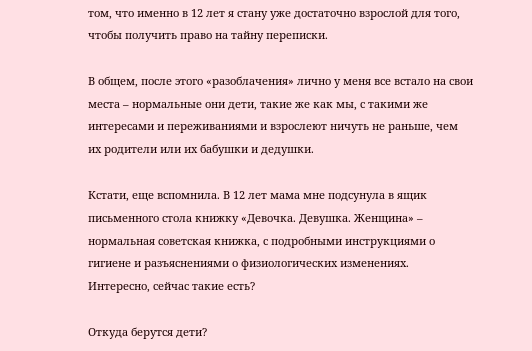том, что именно в 12 лет я стану уже достаточно взрослой для того, чтобы получить право на тайну переписки.

В общем, после этого «разоблачения» лично у меня все встало на свои места – нормальные они дети, такие же как мы, с такими же интересами и переживаниями и взрослеют ничуть не раньше, чем их родители или их бабушки и дедушки.

Кстати, еще вспомнила. В 12 лет мама мне подсунула в ящик письменного стола книжку «Девочка. Девушка. Женщина» – нормальная советская книжка, с подробными инструкциями о гигиене и разъяснениями о физиологических изменениях. Интересно, сейчас такие есть?

Откуда берутся дети?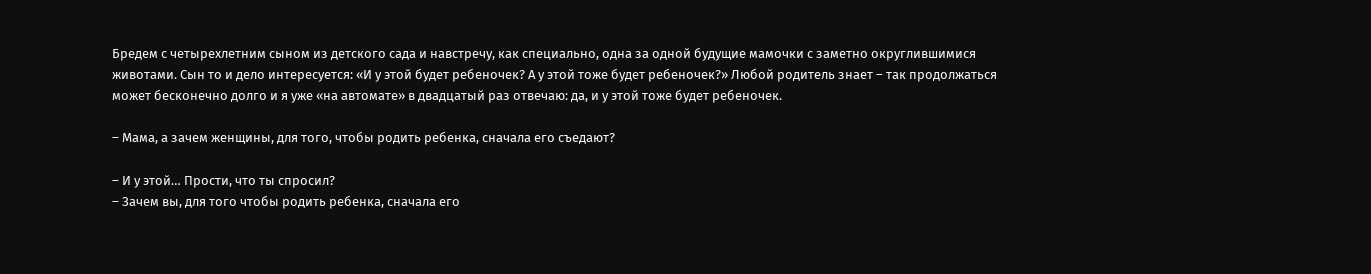Бредем с четырехлетним сыном из детского сада и навстречу, как специально, одна за одной будущие мамочки с заметно округлившимися животами. Сын то и дело интересуется: «И у этой будет ребеночек? А у этой тоже будет ребеночек?» Любой родитель знает – так продолжаться может бесконечно долго и я уже «на автомате» в двадцатый раз отвечаю: да, и у этой тоже будет ребеночек.

– Мама, а зачем женщины, для того, чтобы родить ребенка, сначала его съедают?

– И у этой… Прости, что ты спросил?
– Зачем вы, для того чтобы родить ребенка, сначала его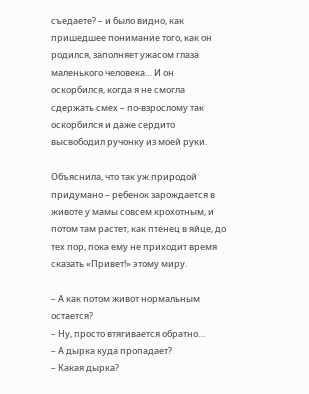съедаете? – и было видно, как пришедшее понимание того, как он родился, заполняет ужасом глаза маленького человека… И он оскорбился, когда я не смогла сдержать смех – по-взрослому так оскорбился и даже сердито высвободил ручонку из моей руки.

Объяснила, что так уж природой придумано – ребенок зарождается в животе у мамы совсем крохотным, и потом там растет, как птенец в яйце, до тех пор, пока ему не приходит время сказать «Привет!» этому миру.

– А как потом живот нормальным остается?
– Ну, просто втягивается обратно…
– А дырка куда пропадает?
– Какая дырка?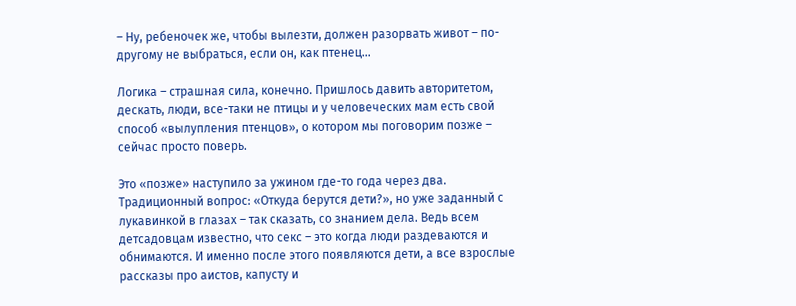– Ну, ребеночек же, чтобы вылезти, должен разорвать живот – по-другому не выбраться, если он, как птенец…

Логика – страшная сила, конечно. Пришлось давить авторитетом, дескать, люди, все-таки не птицы и у человеческих мам есть свой способ «вылупления птенцов», о котором мы поговорим позже – сейчас просто поверь.

Это «позже» наступило за ужином где-то года через два. Традиционный вопрос: «Откуда берутся дети?», но уже заданный с лукавинкой в глазах – так сказать, со знанием дела. Ведь всем детсадовцам известно, что секс – это когда люди раздеваются и обнимаются. И именно после этого появляются дети, а все взрослые рассказы про аистов, капусту и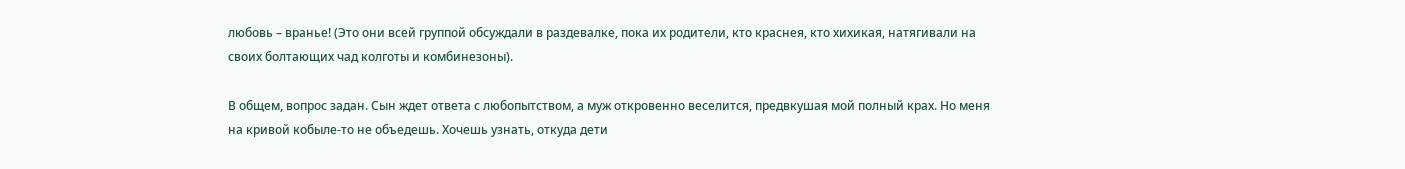любовь – вранье! (Это они всей группой обсуждали в раздевалке, пока их родители, кто краснея, кто хихикая, натягивали на своих болтающих чад колготы и комбинезоны).

В общем, вопрос задан. Сын ждет ответа с любопытством, а муж откровенно веселится, предвкушая мой полный крах. Но меня на кривой кобыле-то не объедешь. Хочешь узнать, откуда дети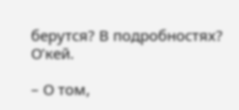берутся? В подробностях? О’кей.

– О том,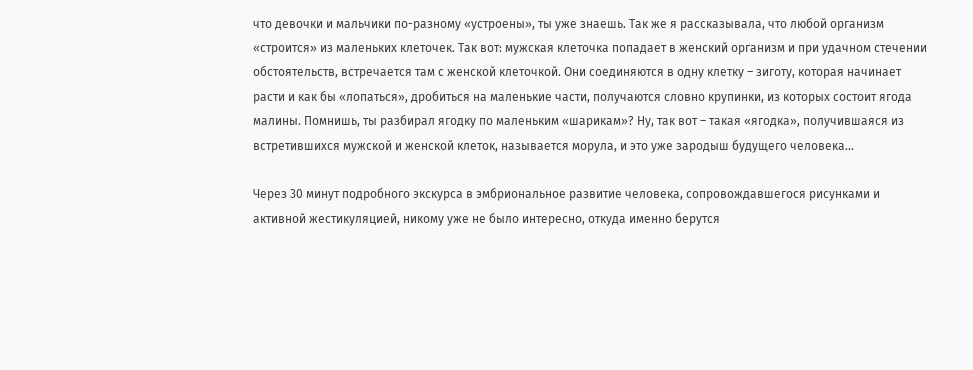что девочки и мальчики по-разному «устроены», ты уже знаешь. Так же я рассказывала, что любой организм «строится» из маленьких клеточек. Так вот: мужская клеточка попадает в женский организм и при удачном стечении обстоятельств, встречается там с женской клеточкой. Они соединяются в одну клетку – зиготу, которая начинает расти и как бы «лопаться», дробиться на маленькие части, получаются словно крупинки, из которых состоит ягода малины. Помнишь, ты разбирал ягодку по маленьким «шарикам»? Ну, так вот – такая «ягодка», получившаяся из встретившихся мужской и женской клеток, называется морула, и это уже зародыш будущего человека…

Через 30 минут подробного экскурса в эмбриональное развитие человека, сопровождавшегося рисунками и активной жестикуляцией, никому уже не было интересно, откуда именно берутся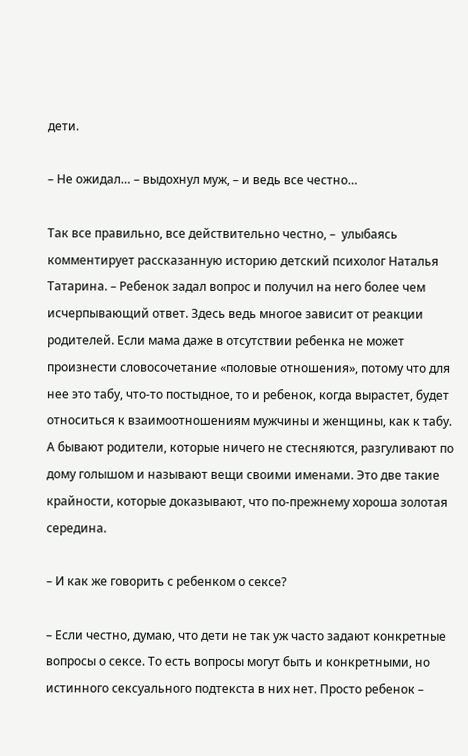дети.

– Не ожидал… – выдохнул муж, – и ведь все честно…

Так все правильно, все действительно честно, –  улыбаясь комментирует рассказанную историю детский психолог Наталья Татарина. – Ребенок задал вопрос и получил на него более чем исчерпывающий ответ. Здесь ведь многое зависит от реакции родителей. Если мама даже в отсутствии ребенка не может произнести словосочетание «половые отношения», потому что для нее это табу, что-то постыдное, то и ребенок, когда вырастет, будет относиться к взаимоотношениям мужчины и женщины, как к табу. А бывают родители, которые ничего не стесняются, разгуливают по дому голышом и называют вещи своими именами. Это две такие крайности, которые доказывают, что по-прежнему хороша золотая середина.

– И как же говорить с ребенком о сексе?

– Если честно, думаю, что дети не так уж часто задают конкретные вопросы о сексе. То есть вопросы могут быть и конкретными, но истинного сексуального подтекста в них нет. Просто ребенок –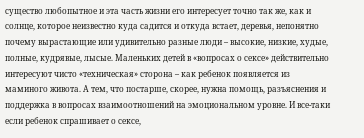существо любопытное и эта часть жизни его интересует точно так же, как и солнце, которое неизвестно куда садится и откуда встает, деревья, непонятно почему вырастающие или удивительно разные люди – высокие, низкие, худые, полные, кудрявые, лысые. Маленьких детей в «вопросах о сексе» действительно интересуют чисто «техническая» сторона – как ребенок появляется из маминого живота. А тем, что постарше, скорее, нужна помощь, разъяснения и поддержка в вопросах взаимоотношений на эмоциональном уровне. И все-таки если ребенок спрашивает о сексе,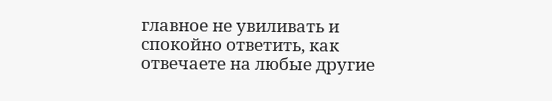главное не увиливать и спокойно ответить, как отвечаете на любые другие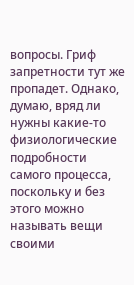вопросы. Гриф запретности тут же пропадет. Однако, думаю, вряд ли нужны какие-то физиологические подробности самого процесса, поскольку и без этого можно называть вещи своими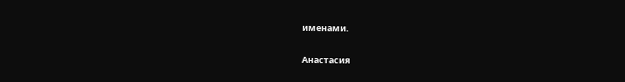именами.

Анастасия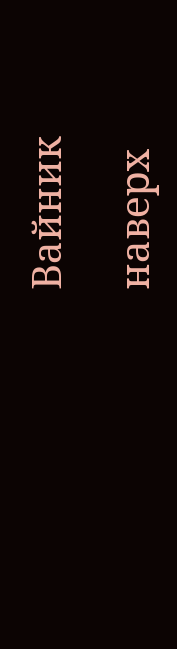Вайник

наверх